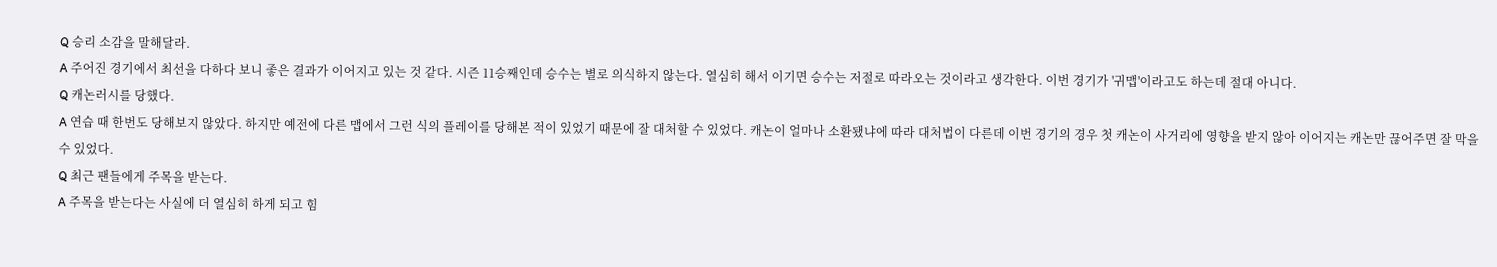Q 승리 소감을 말해달라.
A 주어진 경기에서 최선을 다하다 보니 좋은 결과가 이어지고 있는 것 같다. 시즌 11승째인데 승수는 별로 의식하지 않는다. 열심히 해서 이기면 승수는 저절로 따라오는 것이라고 생각한다. 이번 경기가 '귀맵'이라고도 하는데 절대 아니다.
Q 캐논러시를 당했다.
A 연습 때 한번도 당해보지 않았다. 하지만 예전에 다른 맵에서 그런 식의 플레이를 당해본 적이 있었기 때문에 잘 대처할 수 있었다. 캐논이 얼마나 소환됐냐에 따라 대처법이 다른데 이번 경기의 경우 첫 캐논이 사거리에 영향을 받지 않아 이어지는 캐논만 끊어주면 잘 막을 수 있었다.
Q 최근 팬들에게 주목을 받는다.
A 주목을 받는다는 사실에 더 열심히 하게 되고 힘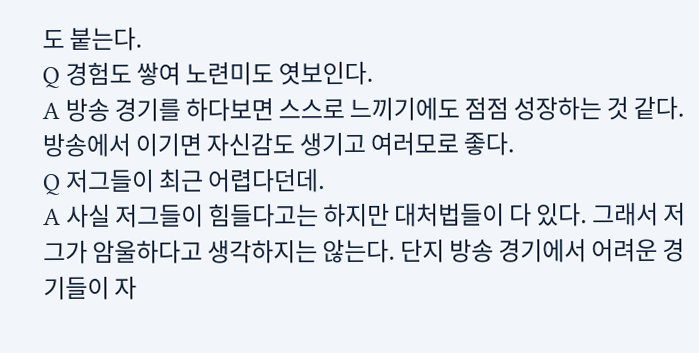도 붙는다.
Q 경험도 쌓여 노련미도 엿보인다.
A 방송 경기를 하다보면 스스로 느끼기에도 점점 성장하는 것 같다. 방송에서 이기면 자신감도 생기고 여러모로 좋다.
Q 저그들이 최근 어렵다던데.
A 사실 저그들이 힘들다고는 하지만 대처법들이 다 있다. 그래서 저그가 암울하다고 생각하지는 않는다. 단지 방송 경기에서 어려운 경기들이 자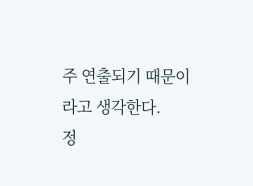주 연출되기 때문이라고 생각한다.
정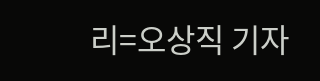리=오상직 기자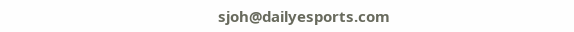sjoh@dailyesports.com